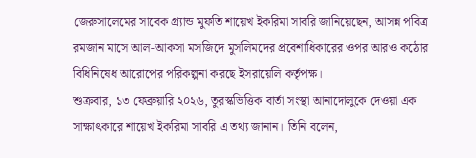জেরুসালেমের সাবেক গ্র্যান্ড মুফতি শায়েখ ইকরিমা সাবরি জানিয়েছেন, আসন্ন পবিত্র রমজান মাসে আল-আকসা মসজিদে মুসলিমদের প্রবেশাধিকারের ওপর আরও কঠোর বিধিনিষেধ আরোপের পরিকল্পনা করছে ইসরায়েলি কর্তৃপক্ষ।
শুক্রবার, ১৩ ফেব্রুয়ারি ২০২৬, তুরস্কভিত্তিক বার্তা সংস্থা আনাদোলুকে দেওয়া এক সাক্ষাৎকারে শায়েখ ইকরিমা সাবরি এ তথ্য জানান। তিনি বলেন,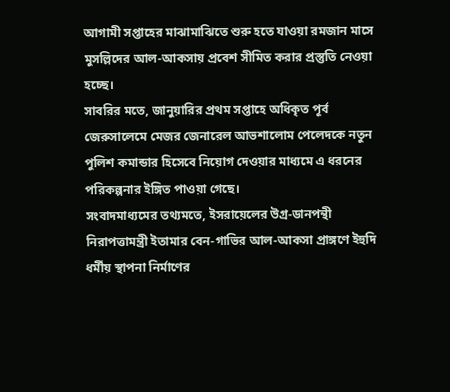আগামী সপ্তাহের মাঝামাঝিতে শুরু হতে যাওয়া রমজান মাসে মুসল্লিদের আল-আকসায় প্রবেশ সীমিত করার প্রস্তুতি নেওয়া হচ্ছে।
সাবরির মতে, জানুয়ারির প্রথম সপ্তাহে অধিকৃত পূর্ব জেরুসালেমে মেজর জেনারেল আভশালোম পেলেদকে নতুন পুলিশ কমান্ডার হিসেবে নিয়োগ দেওয়ার মাধ্যমে এ ধরনের পরিকল্পনার ইঙ্গিত পাওয়া গেছে।
সংবাদমাধ্যমের তথ্যমতে, ইসরায়েলের উগ্র-ডানপন্থী নিরাপত্তামন্ত্রী ইতামার বেন-গাভির আল-আকসা প্রাঙ্গণে ইহুদি ধর্মীয় স্থাপনা নির্মাণের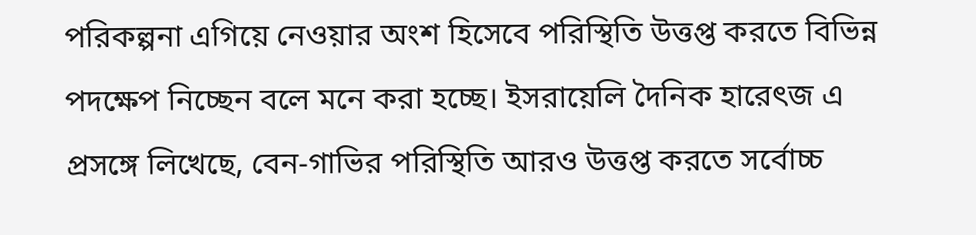পরিকল্পনা এগিয়ে নেওয়ার অংশ হিসেবে পরিস্থিতি উত্তপ্ত করতে বিভিন্ন পদক্ষেপ নিচ্ছেন বলে মনে করা হচ্ছে। ইসরায়েলি দৈনিক হারেৎজ এ প্রসঙ্গে লিখেছে, বেন-গাভির পরিস্থিতি আরও উত্তপ্ত করতে সর্বোচ্চ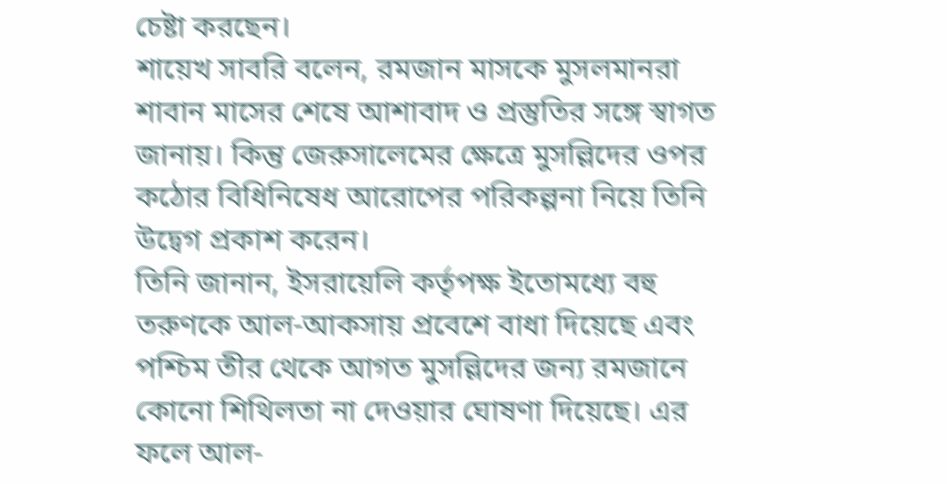চেষ্টা করছেন।
শায়েখ সাবরি বলেন, রমজান মাসকে মুসলমানরা শাবান মাসের শেষে আশাবাদ ও প্রস্তুতির সঙ্গে স্বাগত জানায়। কিন্তু জেরুসালেমের ক্ষেত্রে মুসল্লিদের ওপর কঠোর বিধিনিষেধ আরোপের পরিকল্পনা নিয়ে তিনি উদ্বেগ প্রকাশ করেন।
তিনি জানান, ইসরায়েলি কর্তৃপক্ষ ইতোমধ্যে বহু তরুণকে আল-আকসায় প্রবেশে বাধা দিয়েছে এবং পশ্চিম তীর থেকে আগত মুসল্লিদের জন্য রমজানে কোনো শিথিলতা না দেওয়ার ঘোষণা দিয়েছে। এর ফলে আল-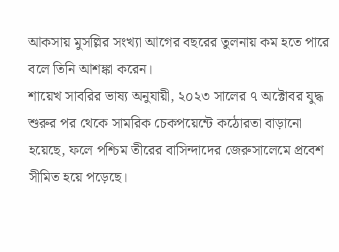আকসায় মুসল্লির সংখ্যা আগের বছরের তুলনায় কম হতে পারে বলে তিনি আশঙ্কা করেন।
শায়েখ সাবরির ভাষ্য অনুযায়ী, ২০২৩ সালের ৭ অক্টোবর যুদ্ধ শুরুর পর থেকে সামরিক চেকপয়েন্টে কঠোরতা বাড়ানো হয়েছে, ফলে পশ্চিম তীরের বাসিন্দাদের জেরুসালেমে প্রবেশ সীমিত হয়ে পড়েছে।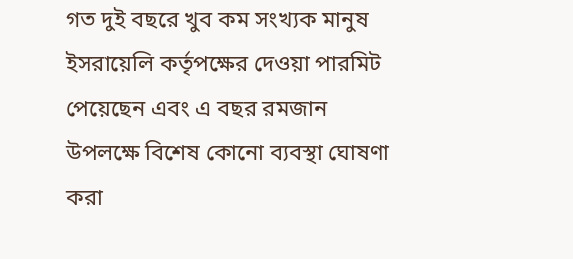গত দুই বছরে খুব কম সংখ্যক মানুষ ইসরায়েলি কর্তৃপক্ষের দেওয়া পারমিট পেয়েছেন এবং এ বছর রমজান উপলক্ষে বিশেষ কোনো ব্যবস্থা ঘোষণা করা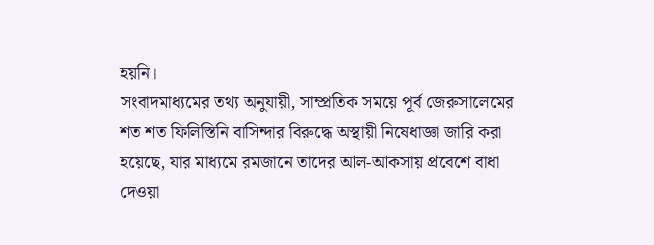হয়নি।
সংবাদমাধ্যমের তথ্য অনুযায়ী, সাম্প্রতিক সময়ে পূর্ব জেরুসালেমের শত শত ফিলিস্তিনি বাসিন্দার বিরুদ্ধে অস্থায়ী নিষেধাজ্ঞা জারি করা হয়েছে, যার মাধ্যমে রমজানে তাদের আল-আকসায় প্রবেশে বাধা দেওয়া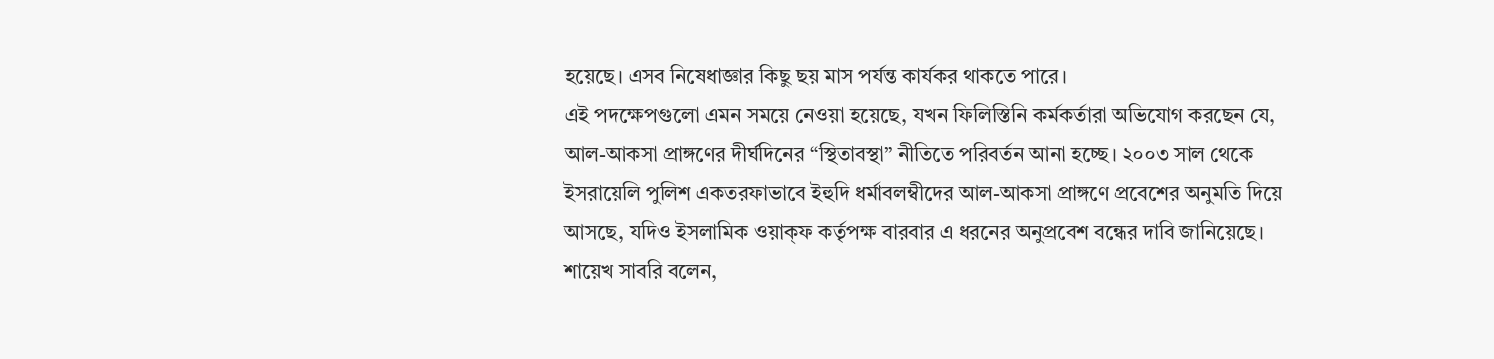হয়েছে। এসব নিষেধাজ্ঞার কিছু ছয় মাস পর্যন্ত কার্যকর থাকতে পারে।
এই পদক্ষেপগুলো এমন সময়ে নেওয়া হয়েছে, যখন ফিলিস্তিনি কর্মকর্তারা অভিযোগ করছেন যে, আল-আকসা প্রাঙ্গণের দীর্ঘদিনের “স্থিতাবস্থা” নীতিতে পরিবর্তন আনা হচ্ছে। ২০০৩ সাল থেকে ইসরায়েলি পুলিশ একতরফাভাবে ইহুদি ধর্মাবলম্বীদের আল-আকসা প্রাঙ্গণে প্রবেশের অনুমতি দিয়ে আসছে, যদিও ইসলামিক ওয়াক্ফ কর্তৃপক্ষ বারবার এ ধরনের অনুপ্রবেশ বন্ধের দাবি জানিয়েছে।
শায়েখ সাবরি বলেন,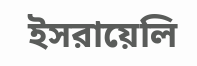ইসরায়েলি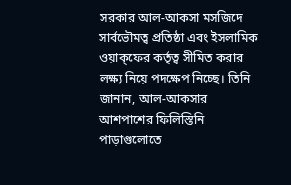সরকার আল-আকসা মসজিদে সার্বভৌমত্ব প্রতিষ্ঠা এবং ইসলামিক ওয়াক্ফের কর্তৃত্ব সীমিত করার লক্ষ্য নিয়ে পদক্ষেপ নিচ্ছে। তিনি জানান, আল-আকসার আশপাশের ফিলিস্তিনি পাড়াগুলোতে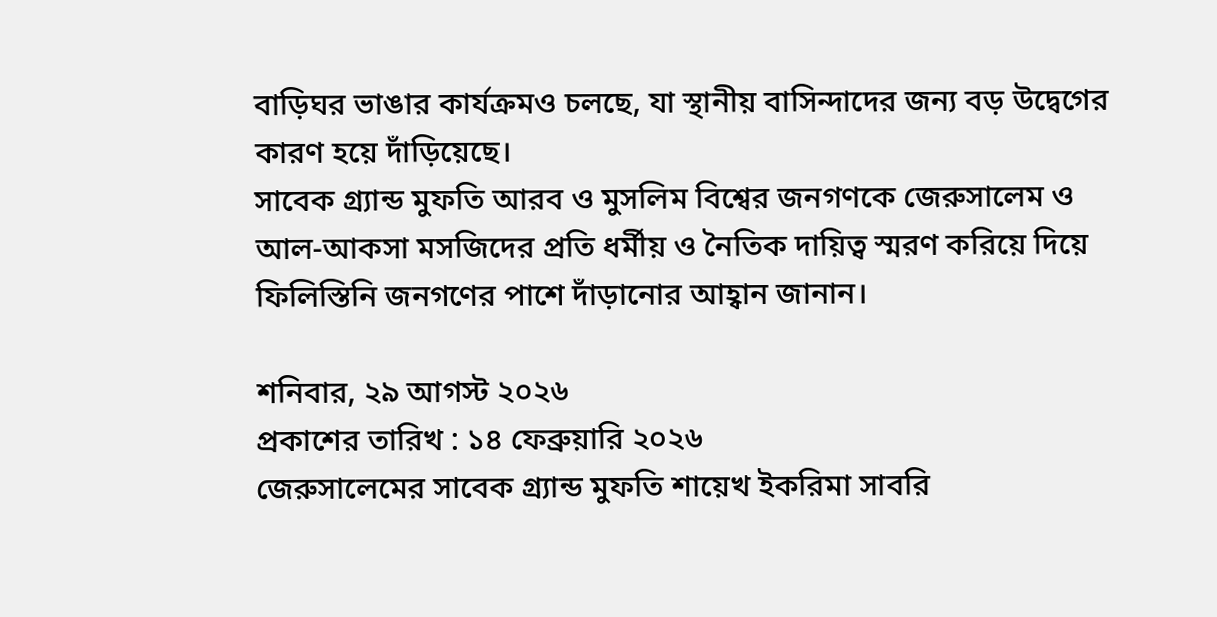বাড়িঘর ভাঙার কার্যক্রমও চলছে, যা স্থানীয় বাসিন্দাদের জন্য বড় উদ্বেগের কারণ হয়ে দাঁড়িয়েছে।
সাবেক গ্র্যান্ড মুফতি আরব ও মুসলিম বিশ্বের জনগণকে জেরুসালেম ও আল-আকসা মসজিদের প্রতি ধর্মীয় ও নৈতিক দায়িত্ব স্মরণ করিয়ে দিয়ে ফিলিস্তিনি জনগণের পাশে দাঁড়ানোর আহ্বান জানান।

শনিবার, ২৯ আগস্ট ২০২৬
প্রকাশের তারিখ : ১৪ ফেব্রুয়ারি ২০২৬
জেরুসালেমের সাবেক গ্র্যান্ড মুফতি শায়েখ ইকরিমা সাবরি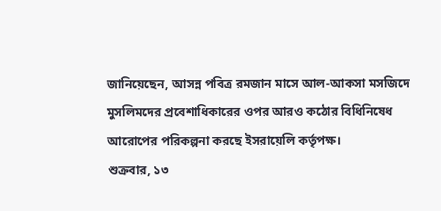জানিয়েছেন, আসন্ন পবিত্র রমজান মাসে আল-আকসা মসজিদে মুসলিমদের প্রবেশাধিকারের ওপর আরও কঠোর বিধিনিষেধ আরোপের পরিকল্পনা করছে ইসরায়েলি কর্তৃপক্ষ।
শুক্রবার, ১৩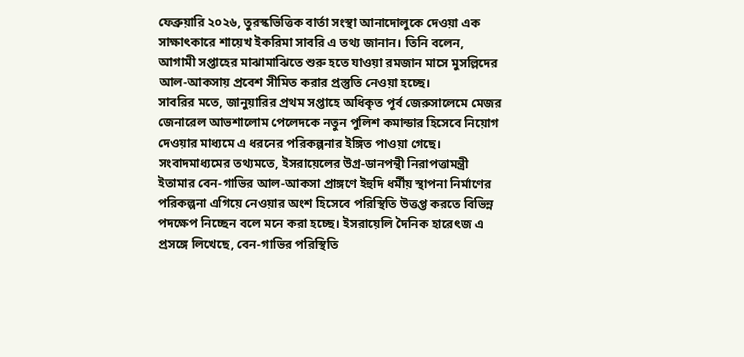ফেব্রুয়ারি ২০২৬, তুরস্কভিত্তিক বার্তা সংস্থা আনাদোলুকে দেওয়া এক সাক্ষাৎকারে শায়েখ ইকরিমা সাবরি এ তথ্য জানান। তিনি বলেন, আগামী সপ্তাহের মাঝামাঝিতে শুরু হতে যাওয়া রমজান মাসে মুসল্লিদের আল-আকসায় প্রবেশ সীমিত করার প্রস্তুতি নেওয়া হচ্ছে।
সাবরির মতে, জানুয়ারির প্রথম সপ্তাহে অধিকৃত পূর্ব জেরুসালেমে মেজর জেনারেল আভশালোম পেলেদকে নতুন পুলিশ কমান্ডার হিসেবে নিয়োগ দেওয়ার মাধ্যমে এ ধরনের পরিকল্পনার ইঙ্গিত পাওয়া গেছে।
সংবাদমাধ্যমের তথ্যমতে, ইসরায়েলের উগ্র-ডানপন্থী নিরাপত্তামন্ত্রী ইতামার বেন-গাভির আল-আকসা প্রাঙ্গণে ইহুদি ধর্মীয় স্থাপনা নির্মাণের পরিকল্পনা এগিয়ে নেওয়ার অংশ হিসেবে পরিস্থিতি উত্তপ্ত করতে বিভিন্ন পদক্ষেপ নিচ্ছেন বলে মনে করা হচ্ছে। ইসরায়েলি দৈনিক হারেৎজ এ প্রসঙ্গে লিখেছে, বেন-গাভির পরিস্থিতি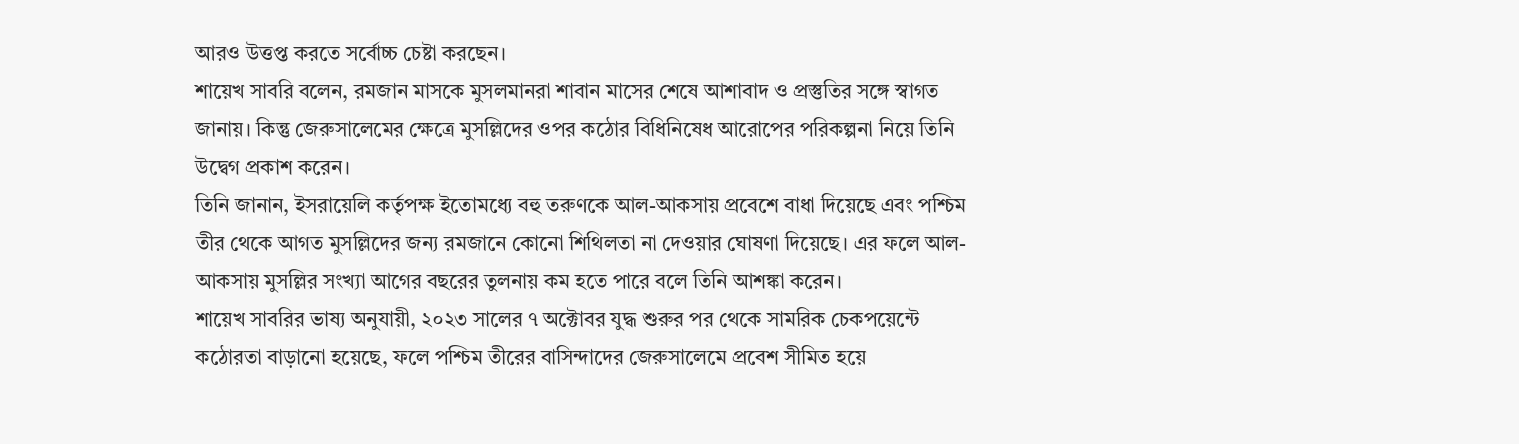আরও উত্তপ্ত করতে সর্বোচ্চ চেষ্টা করছেন।
শায়েখ সাবরি বলেন, রমজান মাসকে মুসলমানরা শাবান মাসের শেষে আশাবাদ ও প্রস্তুতির সঙ্গে স্বাগত জানায়। কিন্তু জেরুসালেমের ক্ষেত্রে মুসল্লিদের ওপর কঠোর বিধিনিষেধ আরোপের পরিকল্পনা নিয়ে তিনি উদ্বেগ প্রকাশ করেন।
তিনি জানান, ইসরায়েলি কর্তৃপক্ষ ইতোমধ্যে বহু তরুণকে আল-আকসায় প্রবেশে বাধা দিয়েছে এবং পশ্চিম তীর থেকে আগত মুসল্লিদের জন্য রমজানে কোনো শিথিলতা না দেওয়ার ঘোষণা দিয়েছে। এর ফলে আল-আকসায় মুসল্লির সংখ্যা আগের বছরের তুলনায় কম হতে পারে বলে তিনি আশঙ্কা করেন।
শায়েখ সাবরির ভাষ্য অনুযায়ী, ২০২৩ সালের ৭ অক্টোবর যুদ্ধ শুরুর পর থেকে সামরিক চেকপয়েন্টে কঠোরতা বাড়ানো হয়েছে, ফলে পশ্চিম তীরের বাসিন্দাদের জেরুসালেমে প্রবেশ সীমিত হয়ে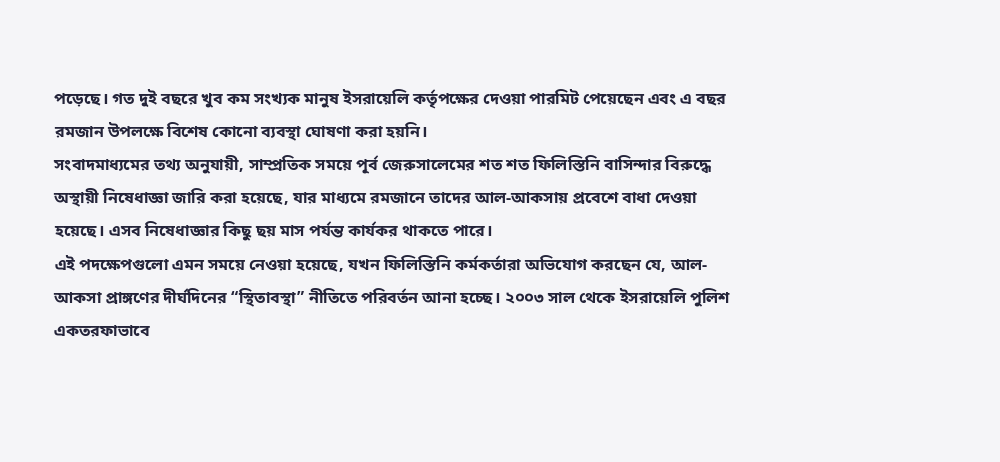পড়েছে। গত দুই বছরে খুব কম সংখ্যক মানুষ ইসরায়েলি কর্তৃপক্ষের দেওয়া পারমিট পেয়েছেন এবং এ বছর রমজান উপলক্ষে বিশেষ কোনো ব্যবস্থা ঘোষণা করা হয়নি।
সংবাদমাধ্যমের তথ্য অনুযায়ী, সাম্প্রতিক সময়ে পূর্ব জেরুসালেমের শত শত ফিলিস্তিনি বাসিন্দার বিরুদ্ধে অস্থায়ী নিষেধাজ্ঞা জারি করা হয়েছে, যার মাধ্যমে রমজানে তাদের আল-আকসায় প্রবেশে বাধা দেওয়া হয়েছে। এসব নিষেধাজ্ঞার কিছু ছয় মাস পর্যন্ত কার্যকর থাকতে পারে।
এই পদক্ষেপগুলো এমন সময়ে নেওয়া হয়েছে, যখন ফিলিস্তিনি কর্মকর্তারা অভিযোগ করছেন যে, আল-আকসা প্রাঙ্গণের দীর্ঘদিনের “স্থিতাবস্থা” নীতিতে পরিবর্তন আনা হচ্ছে। ২০০৩ সাল থেকে ইসরায়েলি পুলিশ একতরফাভাবে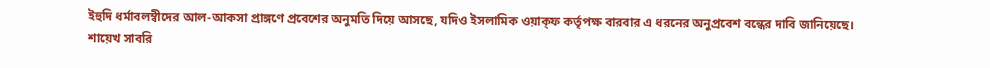ইহুদি ধর্মাবলম্বীদের আল-আকসা প্রাঙ্গণে প্রবেশের অনুমতি দিয়ে আসছে, যদিও ইসলামিক ওয়াক্ফ কর্তৃপক্ষ বারবার এ ধরনের অনুপ্রবেশ বন্ধের দাবি জানিয়েছে।
শায়েখ সাবরি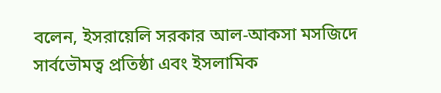বলেন, ইসরায়েলি সরকার আল-আকসা মসজিদে সার্বভৌমত্ব প্রতিষ্ঠা এবং ইসলামিক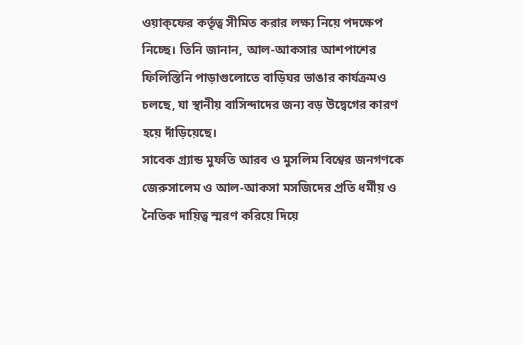ওয়াক্ফের কর্তৃত্ব সীমিত করার লক্ষ্য নিয়ে পদক্ষেপ নিচ্ছে। তিনি জানান, আল-আকসার আশপাশের ফিলিস্তিনি পাড়াগুলোতে বাড়িঘর ভাঙার কার্যক্রমও চলছে, যা স্থানীয় বাসিন্দাদের জন্য বড় উদ্বেগের কারণ হয়ে দাঁড়িয়েছে।
সাবেক গ্র্যান্ড মুফতি আরব ও মুসলিম বিশ্বের জনগণকে জেরুসালেম ও আল-আকসা মসজিদের প্রতি ধর্মীয় ও নৈতিক দায়িত্ব স্মরণ করিয়ে দিয়ে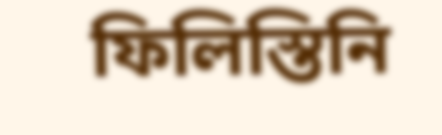ফিলিস্তিনি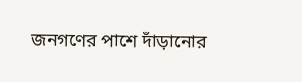জনগণের পাশে দাঁড়ানোর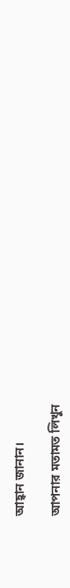আহ্বান জানান।

আপনার মতামত লিখুন